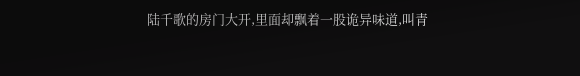陆千歌的房门大开,里面却飘着一股诡异味道,叫青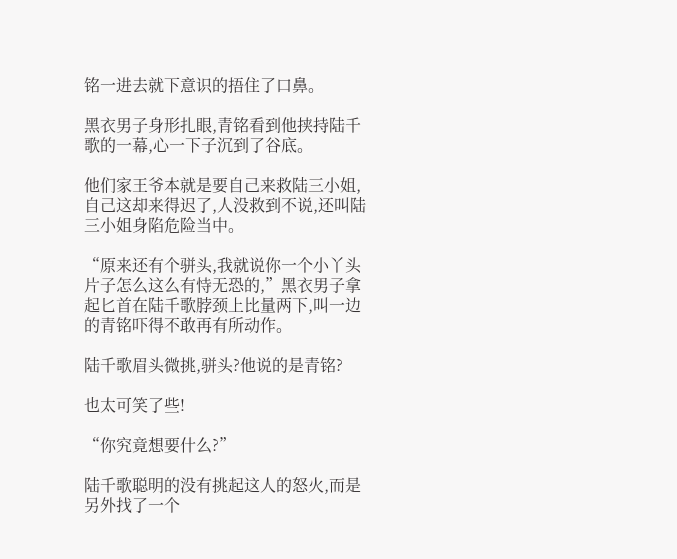铭一进去就下意识的捂住了口鼻。

黑衣男子身形扎眼,青铭看到他挟持陆千歌的一幕,心一下子沉到了谷底。

他们家王爷本就是要自己来救陆三小姐,自己这却来得迟了,人没救到不说,还叫陆三小姐身陷危险当中。

“原来还有个骈头,我就说你一个小丫头片子怎么这么有恃无恐的,”黑衣男子拿起匕首在陆千歌脖颈上比量两下,叫一边的青铭吓得不敢再有所动作。

陆千歌眉头微挑,骈头?他说的是青铭?

也太可笑了些!

“你究竟想要什么?”

陆千歌聪明的没有挑起这人的怒火,而是另外找了一个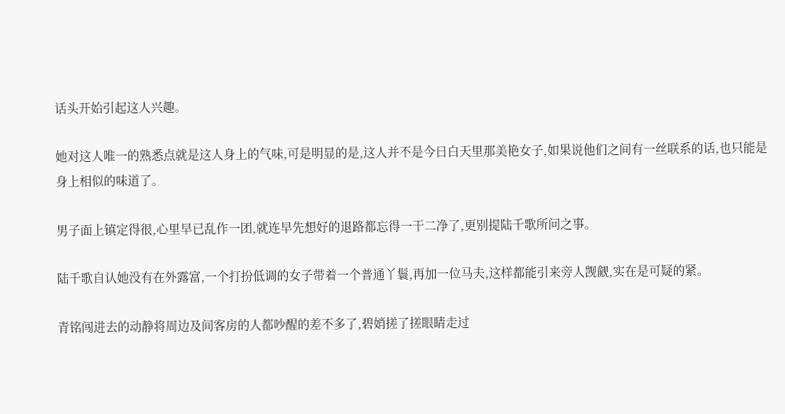话头开始引起这人兴趣。

她对这人唯一的熟悉点就是这人身上的气味,可是明显的是,这人并不是今日白天里那美艳女子,如果说他们之间有一丝联系的话,也只能是身上相似的味道了。

男子面上镇定得很,心里早已乱作一团,就连早先想好的退路都忘得一干二净了,更别提陆千歌所问之事。

陆千歌自认她没有在外露富,一个打扮低调的女子带着一个普通丫鬟,再加一位马夫,这样都能引来旁人觊觎,实在是可疑的紧。

青铭闯进去的动静将周边及间客房的人都吵醒的差不多了,碧娋搓了搓眼睛走过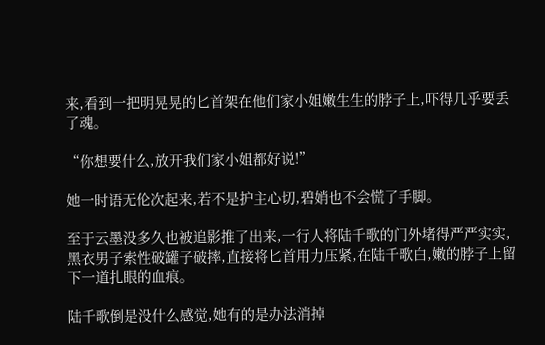来,看到一把明晃晃的匕首架在他们家小姐嫩生生的脖子上,吓得几乎要丢了魂。

“你想要什么,放开我们家小姐都好说!”

她一时语无伦次起来,若不是护主心切,碧娋也不会慌了手脚。

至于云墨没多久也被追影推了出来,一行人将陆千歌的门外堵得严严实实,黑衣男子索性破罐子破摔,直接将匕首用力压紧,在陆千歌白,嫩的脖子上留下一道扎眼的血痕。

陆千歌倒是没什么感觉,她有的是办法消掉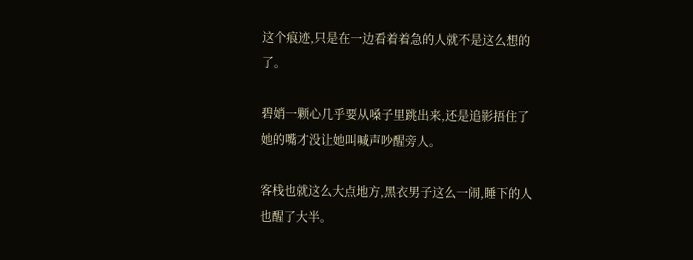这个痕迹,只是在一边看着着急的人就不是这么想的了。

碧娋一颗心几乎要从嗓子里跳出来,还是追影捂住了她的嘴才没让她叫喊声吵醒旁人。

客栈也就这么大点地方,黑衣男子这么一闹,睡下的人也醒了大半。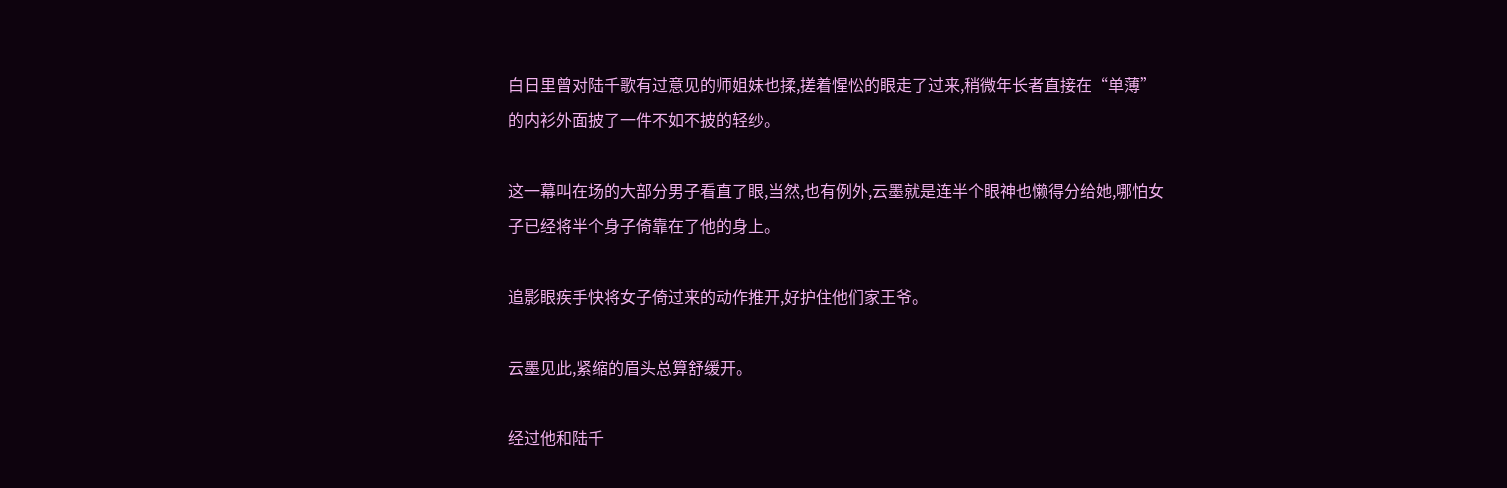白日里曾对陆千歌有过意见的师姐妹也揉,搓着惺忪的眼走了过来,稍微年长者直接在“单薄”的内衫外面披了一件不如不披的轻纱。

这一幕叫在场的大部分男子看直了眼,当然,也有例外,云墨就是连半个眼神也懒得分给她,哪怕女子已经将半个身子倚靠在了他的身上。

追影眼疾手快将女子倚过来的动作推开,好护住他们家王爷。

云墨见此,紧缩的眉头总算舒缓开。

经过他和陆千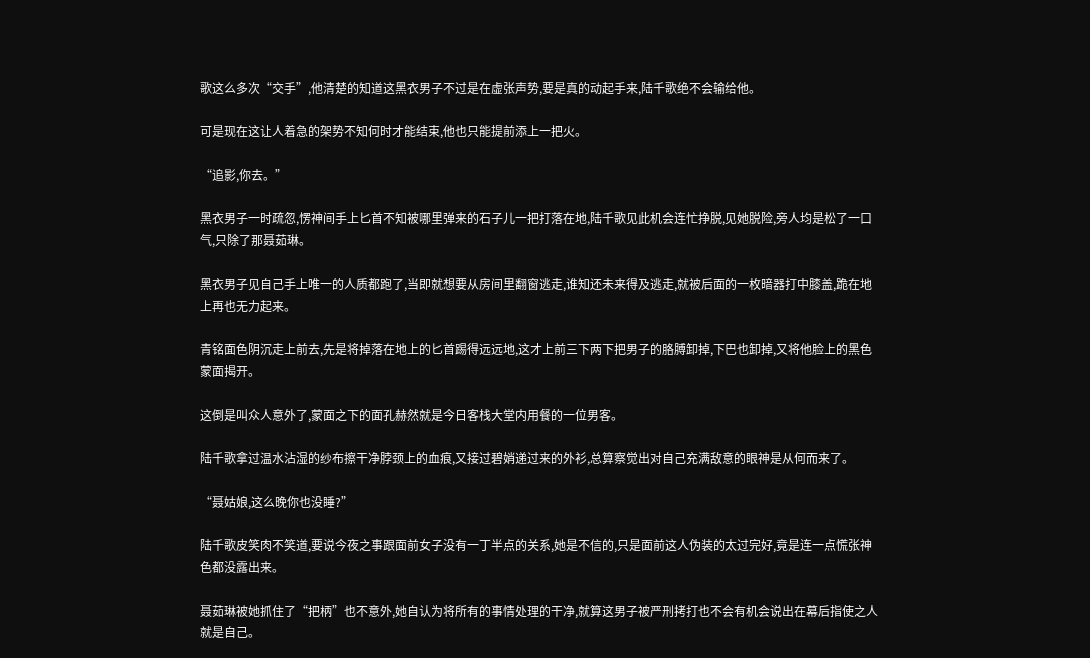歌这么多次“交手”,他清楚的知道这黑衣男子不过是在虚张声势,要是真的动起手来,陆千歌绝不会输给他。

可是现在这让人着急的架势不知何时才能结束,他也只能提前添上一把火。

“追影,你去。”

黑衣男子一时疏忽,愣神间手上匕首不知被哪里弹来的石子儿一把打落在地,陆千歌见此机会连忙挣脱,见她脱险,旁人均是松了一口气,只除了那聂茹琳。

黑衣男子见自己手上唯一的人质都跑了,当即就想要从房间里翻窗逃走,谁知还未来得及逃走,就被后面的一枚暗器打中膝盖,跪在地上再也无力起来。

青铭面色阴沉走上前去,先是将掉落在地上的匕首踢得远远地,这才上前三下两下把男子的胳膊卸掉,下巴也卸掉,又将他脸上的黑色蒙面揭开。

这倒是叫众人意外了,蒙面之下的面孔赫然就是今日客栈大堂内用餐的一位男客。

陆千歌拿过温水沾湿的纱布擦干净脖颈上的血痕,又接过碧娋递过来的外衫,总算察觉出对自己充满敌意的眼神是从何而来了。

“聂姑娘,这么晚你也没睡?”

陆千歌皮笑肉不笑道,要说今夜之事跟面前女子没有一丁半点的关系,她是不信的,只是面前这人伪装的太过完好,竟是连一点慌张神色都没露出来。

聂茹琳被她抓住了“把柄”也不意外,她自认为将所有的事情处理的干净,就算这男子被严刑拷打也不会有机会说出在幕后指使之人就是自己。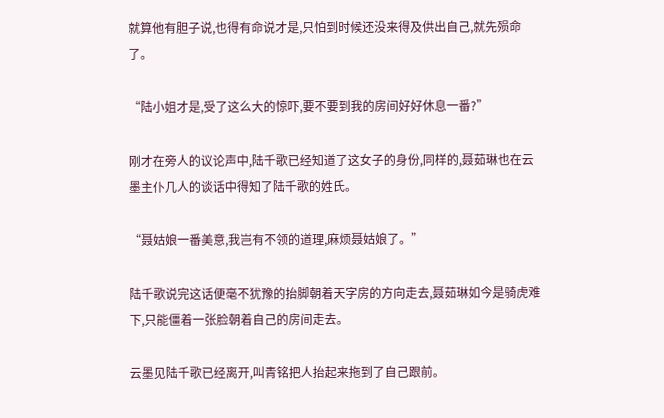就算他有胆子说,也得有命说才是,只怕到时候还没来得及供出自己,就先殒命了。

“陆小姐才是,受了这么大的惊吓,要不要到我的房间好好休息一番?”

刚才在旁人的议论声中,陆千歌已经知道了这女子的身份,同样的,聂茹琳也在云墨主仆几人的谈话中得知了陆千歌的姓氏。

“聂姑娘一番美意,我岂有不领的道理,麻烦聂姑娘了。”

陆千歌说完这话便毫不犹豫的抬脚朝着天字房的方向走去,聂茹琳如今是骑虎难下,只能僵着一张脸朝着自己的房间走去。

云墨见陆千歌已经离开,叫青铭把人抬起来拖到了自己跟前。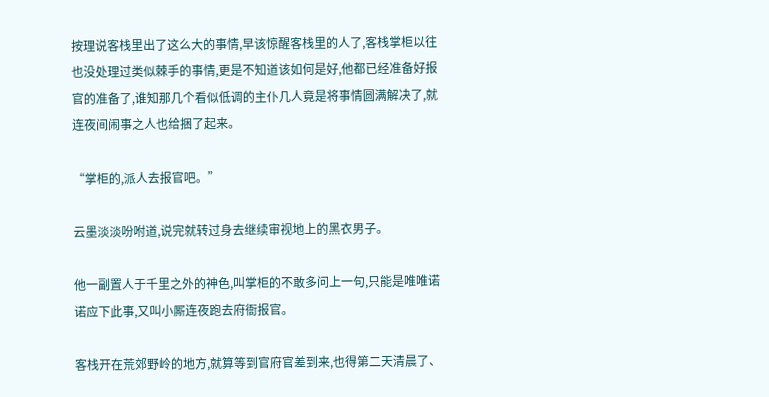按理说客栈里出了这么大的事情,早该惊醒客栈里的人了,客栈掌柜以往也没处理过类似棘手的事情,更是不知道该如何是好,他都已经准备好报官的准备了,谁知那几个看似低调的主仆几人竟是将事情圆满解决了,就连夜间闹事之人也给捆了起来。

“掌柜的,派人去报官吧。”

云墨淡淡吩咐道,说完就转过身去继续审视地上的黑衣男子。

他一副置人于千里之外的神色,叫掌柜的不敢多问上一句,只能是唯唯诺诺应下此事,又叫小厮连夜跑去府衙报官。

客栈开在荒郊野岭的地方,就算等到官府官差到来,也得第二天清晨了、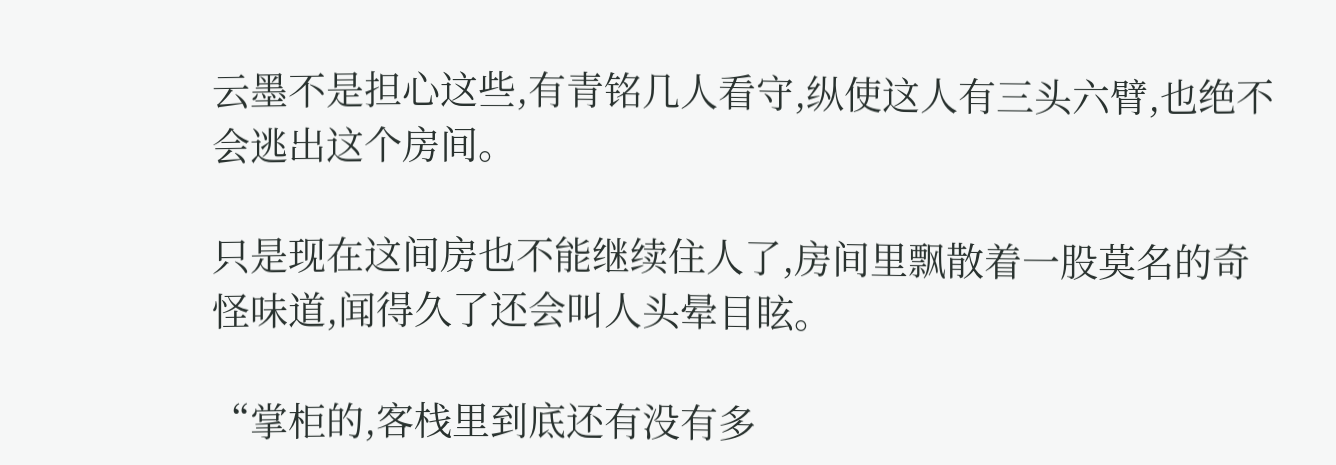云墨不是担心这些,有青铭几人看守,纵使这人有三头六臂,也绝不会逃出这个房间。

只是现在这间房也不能继续住人了,房间里飘散着一股莫名的奇怪味道,闻得久了还会叫人头晕目眩。

“掌柜的,客栈里到底还有没有多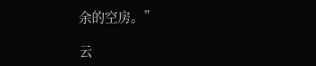余的空房。”

云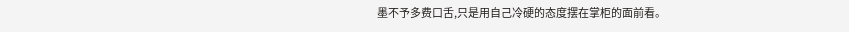墨不予多费口舌,只是用自己冷硬的态度摆在掌柜的面前看。